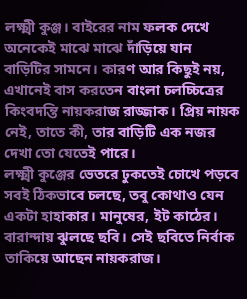লক্ষ্মী কুঞ্জ। বাইরের নাম ফলক দেখে অনেকেই মাঝে মাঝে দাঁড়িয়ে যান বাড়িটির সামনে। কারণ আর কিছুই নয়, এখানেই বাস করতেন বাংলা চলচ্চিত্রের কিংবদন্তি নায়করাজ রাজ্জাক। প্রিয় নায়ক নেই, তাতে কী, তার বাড়িটি এক নজর দেখা তো যেতেই পারে।
লক্ষ্মী কুঞ্জের ভেতরে ঢুকতেই চোখে পড়বে সবই ঠিকভাবে চলছে, তবু কোথাও যেন একটা হাহাকার। মানুষের, ইট কাঠের।
বারান্দায় ঝুলছে ছবি। সেই ছবিতে নির্বাক তাকিয়ে আছেন নায়করাজ।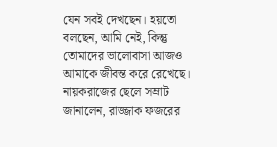যেন সবই দেখছেন। হয়তো বলছেন, আমি নেই, কিন্তু তোমাদের ভালোবাসা আজও আমাকে জীবন্ত করে রেখেছে।
নায়করাজের ছেলে সম্রাট জানালেন, রাজ্জাক ফজরের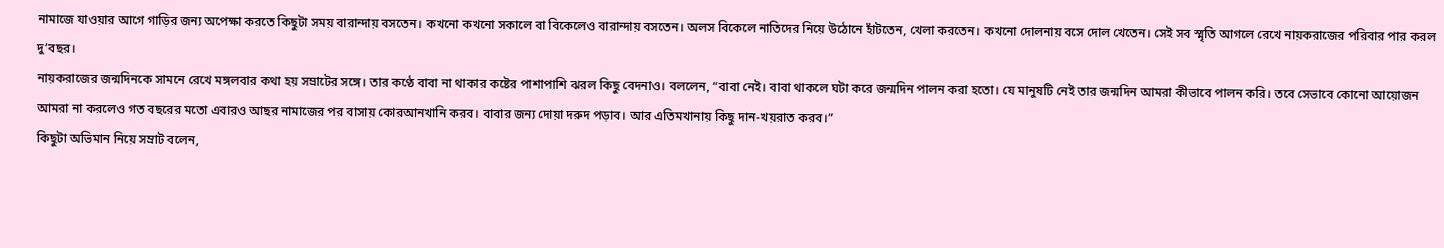নামাজে যাওয়ার আগে গাড়ির জন্য অপেক্ষা করতে কিছুটা সময় বারান্দায় বসতেন। কখনো কখনো সকালে বা বিকেলেও বারান্দায় বসতেন। অলস বিকেলে নাতিদের নিয়ে উঠোনে হাঁটতেন, খেলা করতেন। কখনো দোলনায় বসে দোল খেতেন। সেই সব স্মৃতি আগলে রেখে নায়করাজের পরিবার পার করল দু’বছর।
নায়করাজের জন্মদিনকে সামনে রেখে মঙ্গলবার কথা হয় সম্রাটের সঙ্গে। তার কণ্ঠে বাবা না থাকার কষ্টের পাশাপাশি ঝরল কিছু বেদনাও। বললেন, “বাবা নেই। বাবা থাকলে ঘটা করে জন্মদিন পালন করা হতো। যে মানুষটি নেই তার জন্মদিন আমরা কীভাবে পালন করি। তবে সেভাবে কোনো আয়োজন আমরা না করলেও গত বছরের মতো এবারও আছর নামাজের পর বাসায় কোরআনখানি করব। বাবার জন্য দোয়া দরুদ পড়াব। আর এতিমখানায় কিছু দান-খয়রাত করব।”
কিছুটা অভিমান নিয়ে সম্রাট বলেন,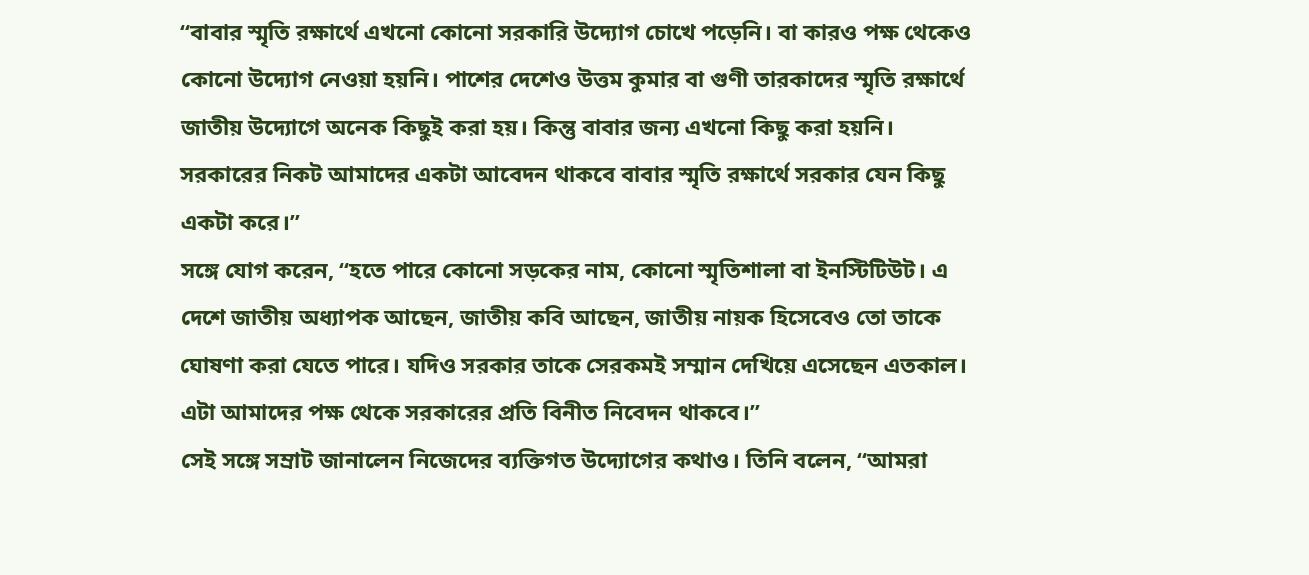“বাবার স্মৃতি রক্ষার্থে এখনো কোনো সরকারি উদ্যোগ চোখে পড়েনি। বা কারও পক্ষ থেকেও কোনো উদ্যোগ নেওয়া হয়নি। পাশের দেশেও উত্তম কুমার বা গুণী তারকাদের স্মৃতি রক্ষার্থে জাতীয় উদ্যোগে অনেক কিছুই করা হয়। কিন্তু বাবার জন্য এখনো কিছু করা হয়নি। সরকারের নিকট আমাদের একটা আবেদন থাকবে বাবার স্মৃতি রক্ষার্থে সরকার যেন কিছু একটা করে।”
সঙ্গে যোগ করেন, “হতে পারে কোনো সড়কের নাম, কোনো স্মৃতিশালা বা ইনস্টিটিউট। এ দেশে জাতীয় অধ্যাপক আছেন, জাতীয় কবি আছেন, জাতীয় নায়ক হিসেবেও তো তাকে ঘোষণা করা যেতে পারে। যদিও সরকার তাকে সেরকমই সম্মান দেখিয়ে এসেছেন এতকাল। এটা আমাদের পক্ষ থেকে সরকারের প্রতি বিনীত নিবেদন থাকবে।”
সেই সঙ্গে সম্রাট জানালেন নিজেদের ব্যক্তিগত উদ্যোগের কথাও। তিনি বলেন, “আমরা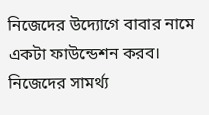নিজেদের উদ্যোগে বাবার নামে একটা ফাউন্ডেশন করব। নিজেদের সামর্থ্য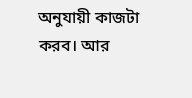অনুযায়ী কাজটা করব। আর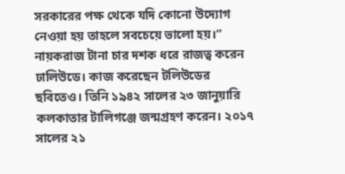সরকারের পক্ষ থেকে যদি কোনো উদ্যোগ নেওয়া হয় তাহলে সবচেয়ে ভালো হয়।”
নায়করাজ টানা চার দশক ধরে রাজত্ব করেন ঢালিউডে। কাজ করেছেন টলিউডের ছবিতেও। তিনি ১৯৪২ সালের ২৩ জানুয়ারি কলকাতার টালিগঞ্জে জন্মগ্রহণ করেন। ২০১৭ সালের ২১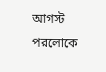আগস্ট পরলোকে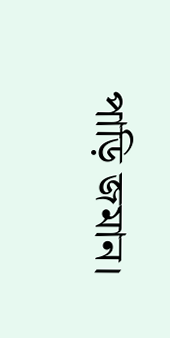পাড়ি জমান।